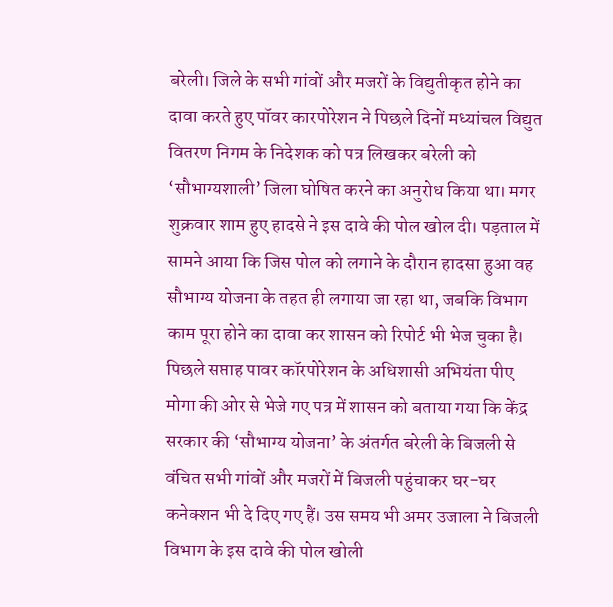बरेली। जिले के सभी गांवों और मजरों के विद्युतीकृत होने का दावा करते हुए पॉवर कारपोरेशन ने पिछले दिनों मध्यांचल विद्युत वितरण निगम के निदेशक को पत्र लिखकर बरेली को ‘सौभाग्यशाली’ जिला घोषित करने का अनुरोध किया था। मगर शुक्रवार शाम हुए हादसे ने इस दावे की पोल खोल दी। पड़ताल में सामने आया कि जिस पोल को लगाने के दौरान हादसा हुआ वह सौभाग्य योजना के तहत ही लगाया जा रहा था, जबकि विभाग काम पूरा होने का दावा कर शासन को रिपोर्ट भी भेज चुका है।
पिछले सप्ताह पावर कॉरपोरेशन के अधिशासी अभियंता पीए मोगा की ओर से भेजे गए पत्र में शासन को बताया गया कि केंद्र सरकार की ‘सौभाग्य योजना’ के अंतर्गत बरेली के बिजली से वंचित सभी गांवों और मजरों में बिजली पहुंचाकर घर-घर कनेक्शन भी दे दिए गए हैं। उस समय भी अमर उजाला ने बिजली विभाग के इस दावे की पोल खोली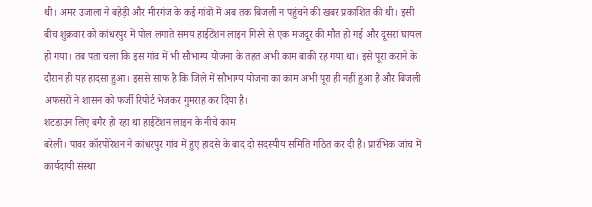थी। अमर उजाला ने बहेड़ी और मीरगंज के कई गांवों में अब तक बिजली न पहुंचने की खबर प्रकाशित की थी। इसी बीच शुक्रवार को कांधरपुर में पोल लगाते समय हाईटेंशन लाइन गिरने से एक मजदूर की मौत हो गई और दूसरा घायल हो गया। तब पता चला कि इस गांव में भी सौभाग्य योजना के तहत अभी काम बाकी रह गया था। इसे पूरा कराने के दौरान ही यह हादसा हुआ। इससे साफ है कि जिले में सौभाग्य योजना का काम अभी पूरा ही नहीं हुआ है और बिजली अफसरों ने शासन को फर्जी रिपोर्ट भेजकर गुमराह कर दिया है।
शटडाउन लिए बगैर हो रहा था हाईटेंशन लाइन के नीचे काम
बरेली। पावर कॉरपोरेशन ने कांधरपुर गांव में हुए हादसे के बाद दो सदस्यीय समिति गठित कर दी है। प्रारंभिक जांच में कार्यदायी संस्था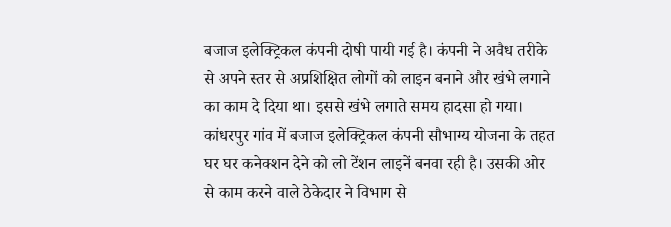बजाज इलेक्ट्रिकल कंपनी दोषी पायी गई है। कंपनी ने अवैध तरीके से अपने स्तर से अप्रशिक्षित लोगों को लाइन बनाने और खंभे लगाने का काम दे दिया था। इससे खंभे लगाते समय हादसा हो गया।
कांधरपुर गांव में बजाज इलेक्ट्रिकल कंपनी सौभाग्य योजना के तहत घर घर कनेक्शन देने को लो टेंशन लाइनें बनवा रही है। उसकी ओर से काम करने वाले ठेकेदार ने विभाग से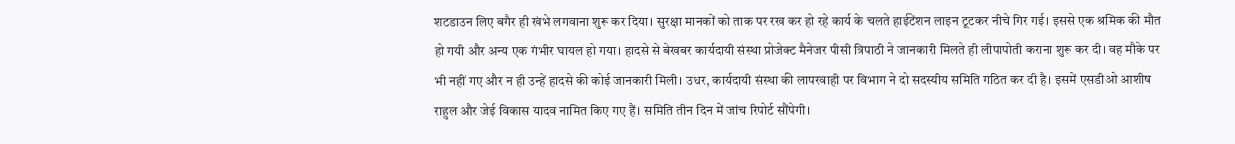शटडाउन लिए बगैर ही खंभे लगवाना शुरू कर दिया। सुरक्षा मानकों को ताक पर रख कर हो रहे कार्य के चलते हाईटेंशन लाइन टूटकर नीचे गिर गई। इससे एक श्रमिक की मौत हो गयी और अन्य एक गंभीर घायल हो गया। हादसे से बेखबर कार्यदायी संस्था प्रोजेक्ट मैनेजर पीसी त्रिपाठी ने जानकारी मिलते ही लीपापोती कराना शुरू कर दी। वह मौके पर भी नहीं गए और न ही उन्हें हादसे की कोई जानकारी मिली। उधर, कार्यदायी संस्था की लापरवाही पर विभाग ने दो सदस्यीय समिति गठित कर दी है। इसमें एसडीओ आशीष राहुल और जेई विकास यादव नामित किए गए हैं। समिति तीन दिन में जांच रिपोर्ट सौंपेगी।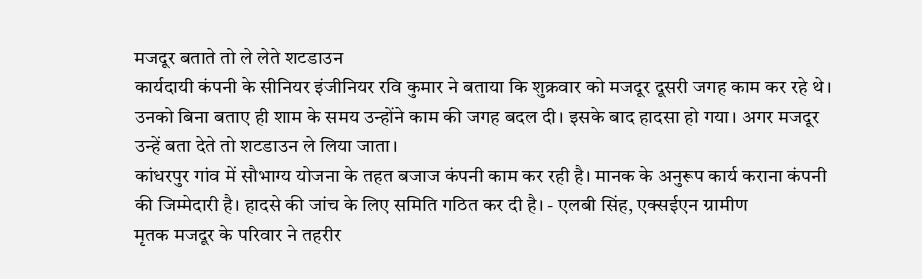मजदूर बताते तो ले लेते शटडाउन
कार्यदायी कंपनी के सीनियर इंजीनियर रवि कुमार ने बताया कि शुक्रवार को मजदूर दूसरी जगह काम कर रहे थे। उनको बिना बताए ही शाम के समय उन्होंने काम की जगह बदल दी। इसके बाद हादसा हो गया। अगर मजदूर उन्हें बता देते तो शटडाउन ले लिया जाता।
कांधरपुर गांव में सौभाग्य योजना के तहत बजाज कंपनी काम कर रही है। मानक के अनुरूप कार्य कराना कंपनी की जिम्मेदारी है। हादसे की जांच के लिए समिति गठित कर दी है। - एलबी सिंह, एक्सईएन ग्रामीण
मृतक मजदूर के परिवार ने तहरीर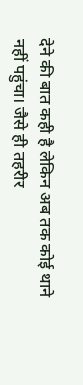देने की बात कही है लेकिन अब तक कोई थाने नहीं पहुंचा। जैसे ही तहरीर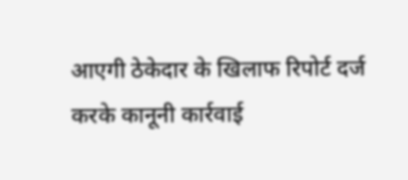आएगी ठेकेदार के खिलाफ रिपोर्ट दर्ज करके कानूनी कार्रवाई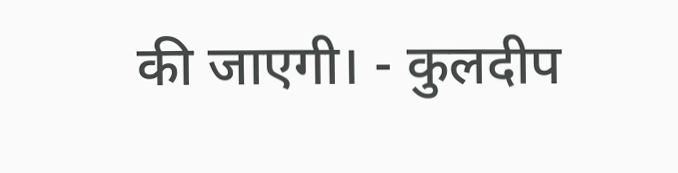की जाएगी। - कुलदीप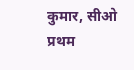कुमार, सीओ प्रथम